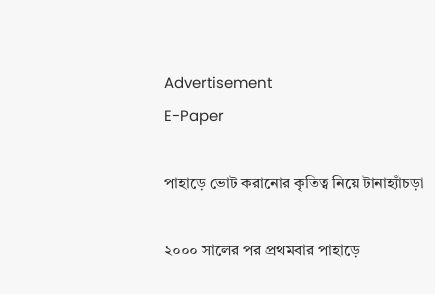Advertisement
E-Paper

পাহাড়ে ভোট করানোর কৃতিত্ব নিয়ে টানাহ্যাঁচড়া

২০০০ সালের পর প্রথমবার পাহাড়ে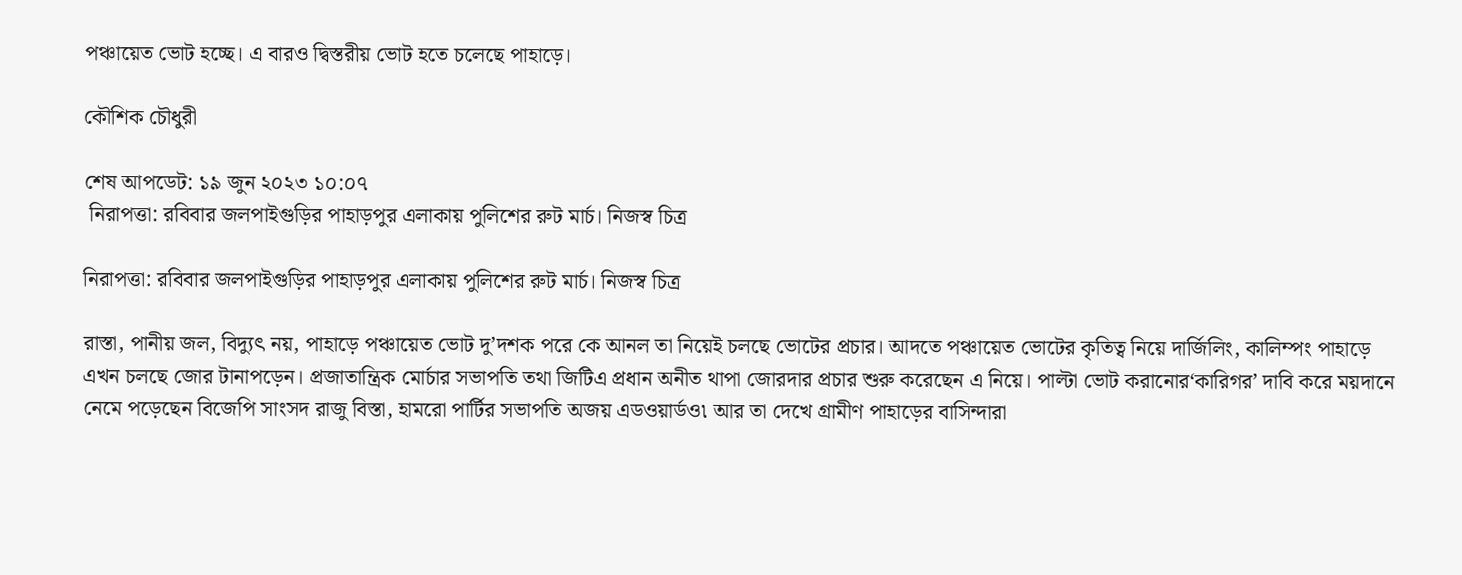পঞ্চায়েত ভোট হচ্ছে। এ বারও দ্বিস্তরীয় ভোট হতে চলেছে পাহাড়ে।

কৌশিক চৌধুরী

শেষ আপডেট: ১৯ জুন ২০২৩ ১০:০৭
 নিরাপত্তা: রবিবার জলপাইগুড়ির পাহাড়পুর এলাকায় পুলিশের রুট মার্চ। নিজস্ব চিত্র

নিরাপত্তা: রবিবার জলপাইগুড়ির পাহাড়পুর এলাকায় পুলিশের রুট মার্চ। নিজস্ব চিত্র

রাস্তা, পানীয় জল, বিদ্যুৎ নয়, পাহাড়ে পঞ্চায়েত ভোট দু’দশক পরে কে আনল তা নিয়েই চলছে ভোটের প্রচার। আদতে পঞ্চায়েত ভোটের কৃতিত্ব নিয়ে দার্জিলিং, কালিম্পং পাহাড়ে এখন চলছে জোর টানাপড়েন। প্রজাতান্ত্রিক মোর্চার সভাপতি তথা জিটিএ প্রধান অনীত থাপা জোরদার প্রচার শুরু করেছেন এ নিয়ে। পাল্টা ভোট করানোর‘কারিগর’ দাবি করে ময়দানে নেমে পড়েছেন বিজেপি সাংসদ রাজু বিস্তা, হামরো পার্টির সভাপতি অজয় এডওয়ার্ডও৷ আর তা দেখে গ্রামীণ পাহাড়ের বাসিন্দারা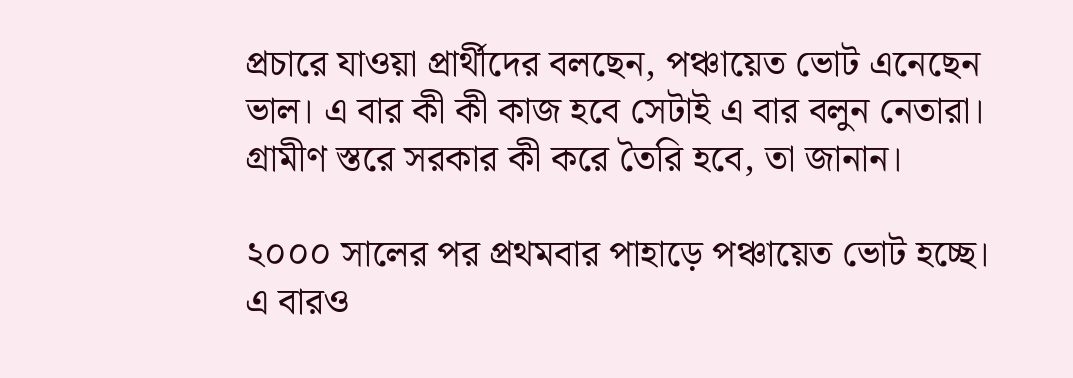প্রচারে যাওয়া প্রার্থীদের বলছেন, পঞ্চায়েত ভোট এনেছেন ভাল। এ বার কী কী কাজ হবে সেটাই এ বার বলুন নেতারা। গ্রামীণ স্তরে সরকার কী করে তৈরি হবে, তা জানান।

২০০০ সালের পর প্রথমবার পাহাড়ে পঞ্চায়েত ভোট হচ্ছে। এ বারও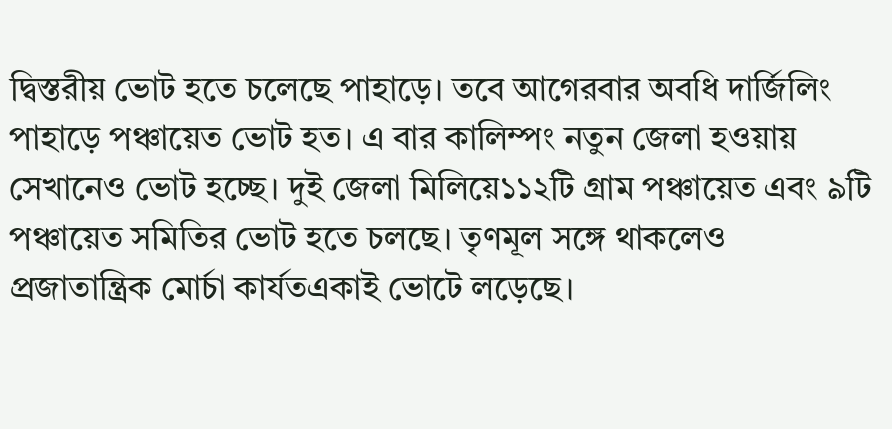দ্বিস্তরীয় ভোট হতে চলেছে পাহাড়ে। তবে আগেরবার অবধি দার্জিলিং পাহাড়ে পঞ্চায়েত ভোট হত। এ বার কালিম্পং নতুন জেলা হওয়ায় সেখানেও ভোট হচ্ছে। দুই জেলা মিলিয়ে১১২টি গ্রাম পঞ্চায়েত এবং ৯টি পঞ্চায়েত সমিতির ভোট হতে চলছে। তৃণমূল সঙ্গে থাকলেও প্রজাতান্ত্রিক মোর্চা কার্যতএকাই ভোটে লড়েছে।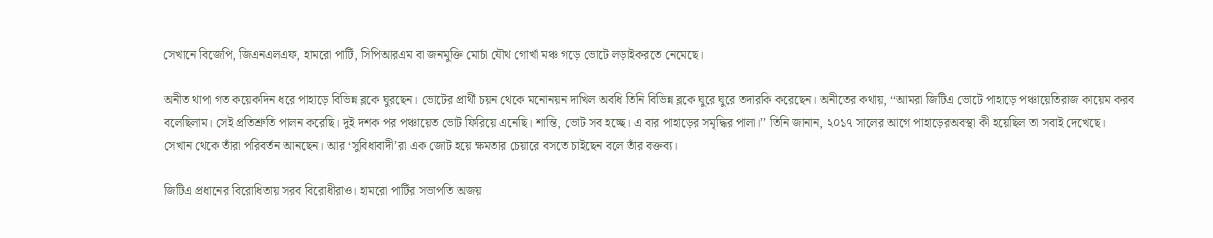সেখানে বিজেপি, জিএনএলএফ, হামরো পার্টি, সিপিআরএম বা জনমুক্তি মোর্চা যৌথ গোর্খা মঞ্চ গড়ে ভোটে লড়াইকরতে নেমেছে।

অনীত থাপা গত কয়েকদিন ধরে পাহাড়ে বিভিন্ন ব্লকে ঘুরছেন। ভোটের প্রার্থী চয়ন থেকে মনোনয়ন দাখিল অবধি তিনি বিভিন্ন ব্লকে ঘুরে ঘুরে তদারকি করেছেন। অনীতের কথায়, ‘‘আমরা জিটিএ ভোটে পাহাড়ে পঞ্চায়েতিরাজ কায়েম করব বলেছিলাম। সেই প্রতিশ্রুতি পালন করেছি। দুই দশক পর পঞ্চায়েত ভোট ফিরিয়ে এনেছি। শান্তি, ভোট সব হচ্ছে। এ বার পাহাড়ের সমৃদ্ধির পালা।’’ তিনি জানান, ২০১৭ সালের আগে পাহাড়েরঅবস্থা কী হয়েছিল তা সবাই দেখেছে। সেখান থেকে তাঁরা পরিবর্তন আনছেন। আর ‘সুবিধাবাদী’রা এক জোট হয়ে ক্ষমতার চেয়ারে বসতে চাইছেন বলে তাঁর বক্তব্য।

জিটিএ প্রধানের বিরোধিতায় সরব বিরোধীরাও। হামরো পার্টির সভাপতি অজয়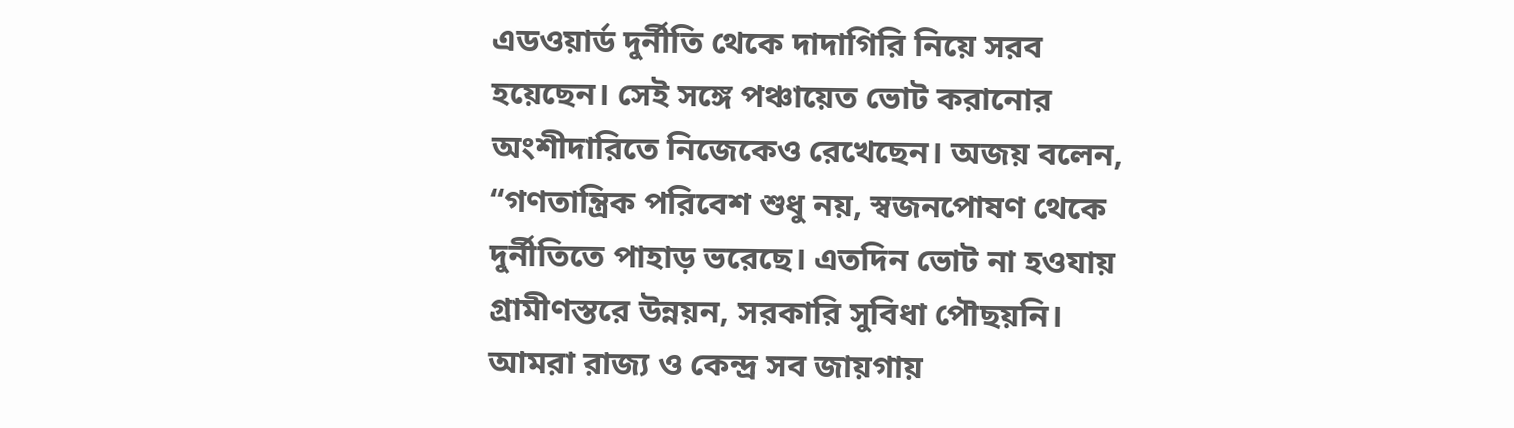এডওয়ার্ড দুর্নীতি থেকে দাদাগিরি নিয়ে সরব হয়েছেন। সেই সঙ্গে পঞ্চায়েত ভোট করানোর অংশীদারিতে নিজেকেও রেখেছেন। অজয় বলেন, ‘‘গণতান্ত্রিক পরিবেশ শুধু নয়, স্বজনপোষণ থেকে দুর্নীতিতে পাহাড় ভরেছে। এতদিন ভোট না হওযায় গ্রামীণস্তরে উন্নয়ন, সরকারি সুবিধা পৌছয়নি। আমরা রাজ্য ও কেন্দ্র সব জায়গায়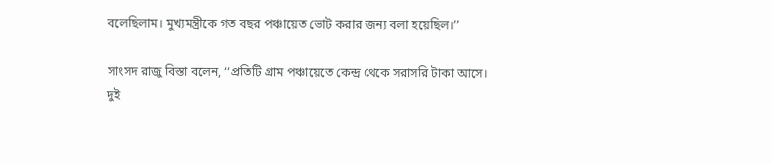বলেছিলাম। মুখ্যমন্ত্রীকে গত বছর পঞ্চায়েত ভোট করার জন্য বলা হয়েছিল।’’

স‌াংসদ রাজু বিস্তা বলেন, ‘‘প্রতিটি গ্রাম পঞ্চায়েতে কেন্দ্র থেকে সরাসরি টাকা আসে। দুই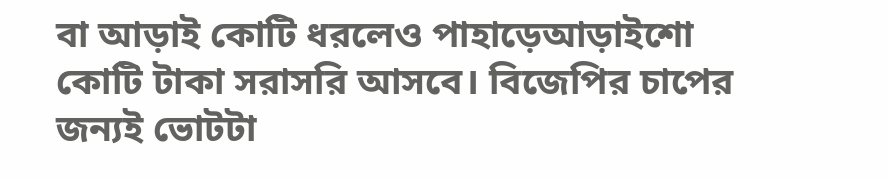বা আড়াই কোটি ধরলেও পাহাড়েআড়াইশো কোটি টাকা সরাসরি আসবে। বিজেপির চাপের জন্যই ভোটটা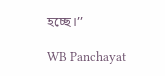হচ্ছে।’’

WB Panchayat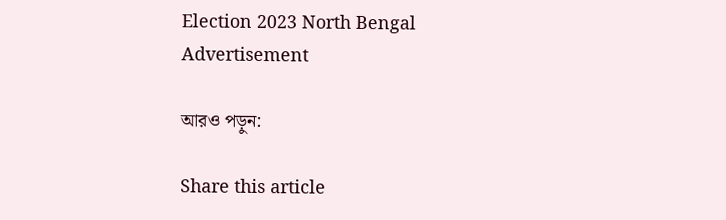Election 2023 North Bengal
Advertisement

আরও পড়ুন:

Share this article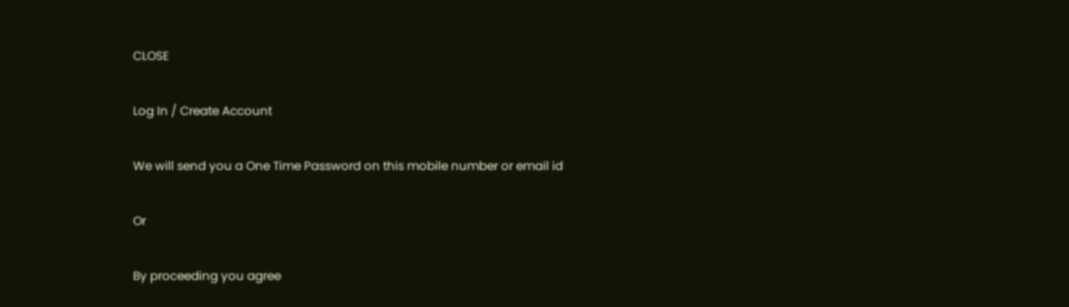CLOSE

Log In / Create Account

We will send you a One Time Password on this mobile number or email id

Or

By proceeding you agree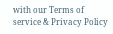with our Terms of service & Privacy Policy